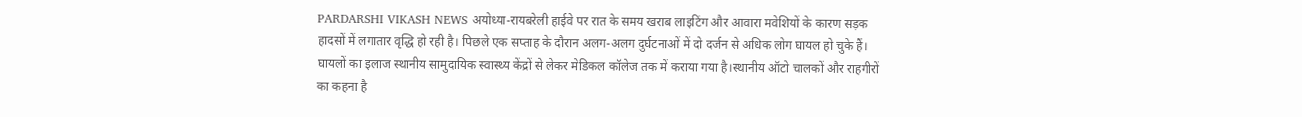PARDARSHI VIKASH NEWS अयोध्या-रायबरेली हाईवे पर रात के समय खराब लाइटिंग और आवारा मवेशियों के कारण सड़क हादसों में लगातार वृद्धि हो रही है। पिछले एक सप्ताह के दौरान अलग-अलग दुर्घटनाओं में दो दर्जन से अधिक लोग घायल हो चुके हैं। घायलों का इलाज स्थानीय सामुदायिक स्वास्थ्य केंद्रों से लेकर मेडिकल कॉलेज तक में कराया गया है।स्थानीय ऑटो चालकों और राहगीरों का कहना है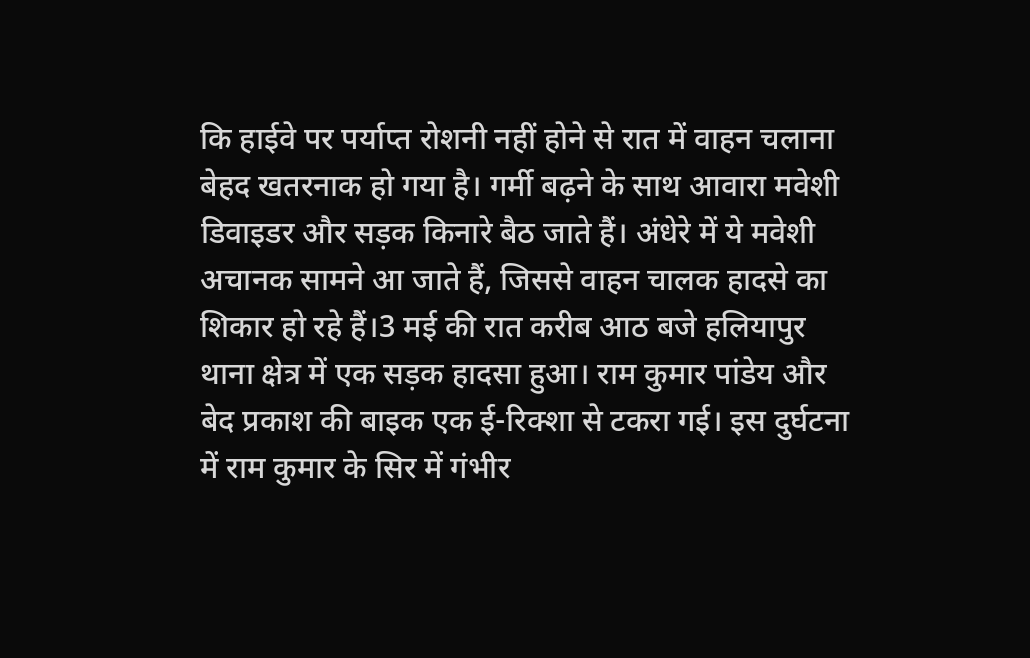कि हाईवे पर पर्याप्त रोशनी नहीं होने से रात में वाहन चलाना बेहद खतरनाक हो गया है। गर्मी बढ़ने के साथ आवारा मवेशी डिवाइडर और सड़क किनारे बैठ जाते हैं। अंधेरे में ये मवेशी अचानक सामने आ जाते हैं, जिससे वाहन चालक हादसे का शिकार हो रहे हैं।3 मई की रात करीब आठ बजे हलियापुर थाना क्षेत्र में एक सड़क हादसा हुआ। राम कुमार पांडेय और बेद प्रकाश की बाइक एक ई-रिक्शा से टकरा गई। इस दुर्घटना में राम कुमार के सिर में गंभीर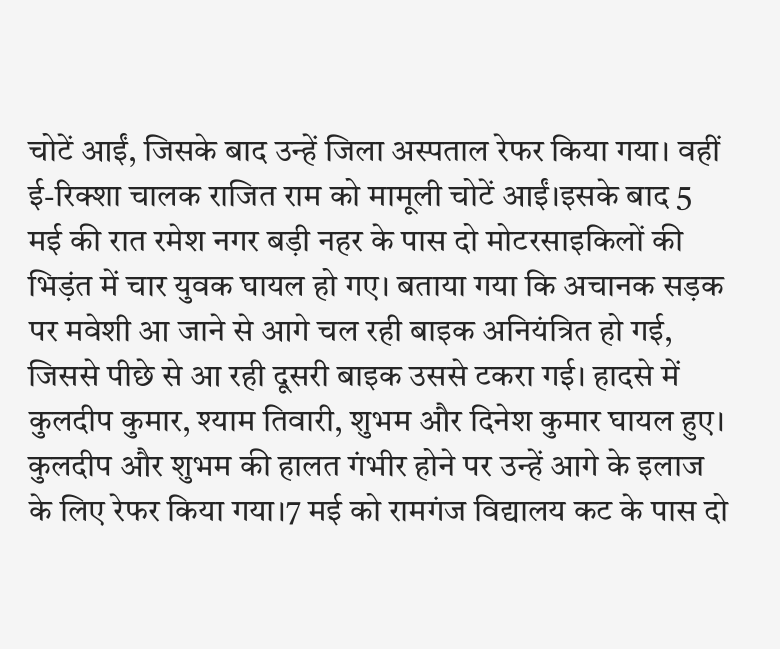चोटें आईं, जिसके बाद उन्हें जिला अस्पताल रेफर किया गया। वहीं ई-रिक्शा चालक राजित राम को मामूली चोटें आईं।इसके बाद 5 मई की रात रमेश नगर बड़ी नहर के पास दो मोटरसाइकिलों की भिड़ंत में चार युवक घायल हो गए। बताया गया कि अचानक सड़क पर मवेशी आ जाने से आगे चल रही बाइक अनियंत्रित हो गई, जिससे पीछे से आ रही दूसरी बाइक उससे टकरा गई। हादसे में कुलदीप कुमार, श्याम तिवारी, शुभम और दिनेश कुमार घायल हुए। कुलदीप और शुभम की हालत गंभीर होने पर उन्हें आगे के इलाज के लिए रेफर किया गया।7 मई को रामगंज विद्यालय कट के पास दो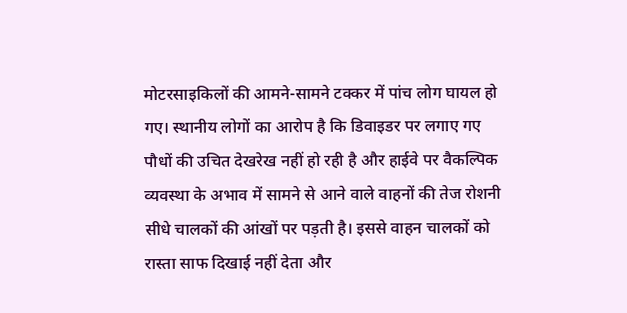मोटरसाइकिलों की आमने-सामने टक्कर में पांच लोग घायल हो गए। स्थानीय लोगों का आरोप है कि डिवाइडर पर लगाए गए पौधों की उचित देखरेख नहीं हो रही है और हाईवे पर वैकल्पिक व्यवस्था के अभाव में सामने से आने वाले वाहनों की तेज रोशनी सीधे चालकों की आंखों पर पड़ती है। इससे वाहन चालकों को रास्ता साफ दिखाई नहीं देता और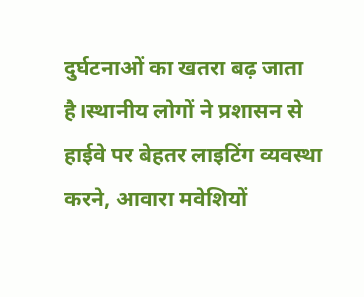दुर्घटनाओं का खतरा बढ़ जाता है।स्थानीय लोगों ने प्रशासन से हाईवे पर बेहतर लाइटिंग व्यवस्था करने, आवारा मवेशियों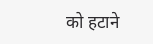को हटाने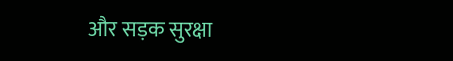और सड़क सुरक्षा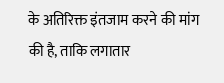के अतिरिक्त इंतजाम करने की मांग की है, ताकि लगातार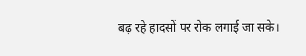बढ़ रहे हादसों पर रोक लगाई जा सके।